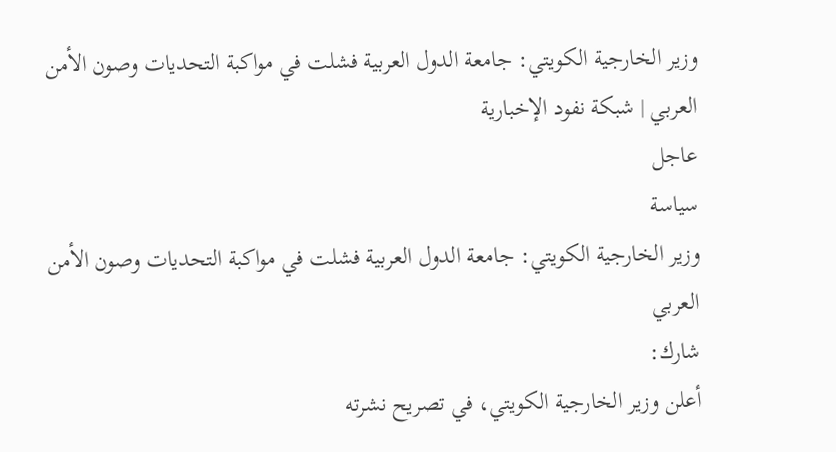وزير الخارجية الكويتي: جامعة الدول العربية فشلت في مواكبة التحديات وصون الأمن العربي | شبكة نفود الإخبارية
عاجل
سياسة
وزير الخارجية الكويتي: جامعة الدول العربية فشلت في مواكبة التحديات وصون الأمن العربي
شارك:
أعلن وزير الخارجية الكويتي، في تصريح نشرته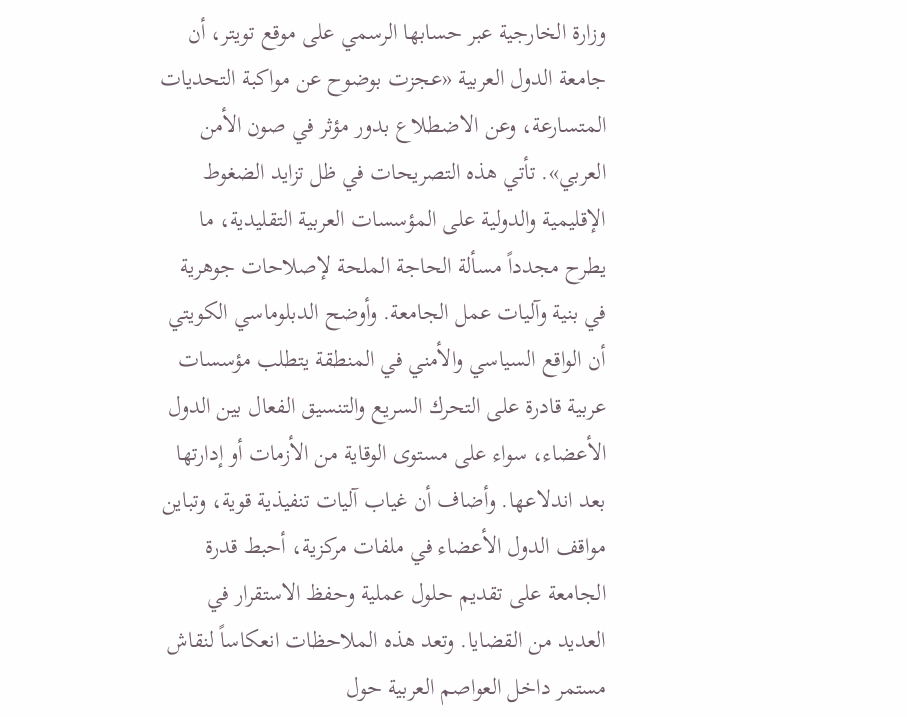وزارة الخارجية عبر حسابها الرسمي على موقع تويتر، أن جامعة الدول العربية «عجزت بوضوح عن مواكبة التحديات المتسارعة، وعن الاضطلاع بدور مؤثر في صون الأمن العربي». تأتي هذه التصريحات في ظل تزايد الضغوط الإقليمية والدولية على المؤسسات العربية التقليدية، ما يطرح مجدداً مسألة الحاجة الملحة لإصلاحات جوهرية في بنية وآليات عمل الجامعة. وأوضح الدبلوماسي الكويتي أن الواقع السياسي والأمني في المنطقة يتطلب مؤسسات عربية قادرة على التحرك السريع والتنسيق الفعال بين الدول الأعضاء، سواء على مستوى الوقاية من الأزمات أو إدارتها بعد اندلاعها. وأضاف أن غياب آليات تنفيذية قوية، وتباين مواقف الدول الأعضاء في ملفات مركزية، أحبط قدرة الجامعة على تقديم حلول عملية وحفظ الاستقرار في العديد من القضايا. وتعد هذه الملاحظات انعكاساً لنقاش مستمر داخل العواصم العربية حول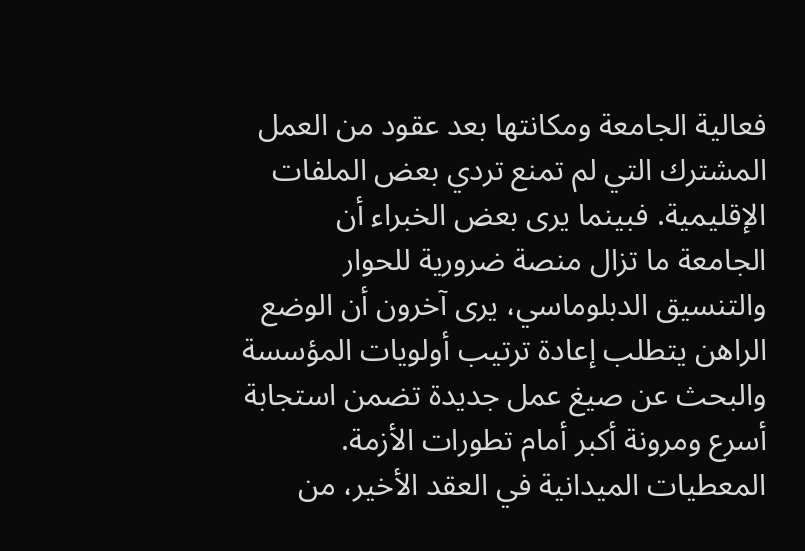فعالية الجامعة ومكانتها بعد عقود من العمل المشترك التي لم تمنع تردي بعض الملفات الإقليمية. فبينما يرى بعض الخبراء أن الجامعة ما تزال منصة ضرورية للحوار والتنسيق الدبلوماسي، يرى آخرون أن الوضع الراهن يتطلب إعادة ترتيب أولويات المؤسسة والبحث عن صيغ عمل جديدة تضمن استجابة أسرع ومرونة أكبر أمام تطورات الأزمة. المعطيات الميدانية في العقد الأخير، من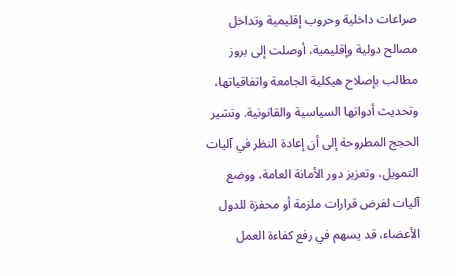صراعات داخلية وحروب إقليمية وتداخل مصالح دولية وإقليمية، أوصلت إلى بروز مطالب بإصلاح هيكلية الجامعة واتفاقياتها، وتحديث أدواتها السياسية والقانونية. وتشير الحجج المطروحة إلى أن إعادة النظر في آليات التمويل، وتعزيز دور الأمانة العامة، ووضع آليات لفرض قرارات ملزمة أو محفزة للدول الأعضاء، قد يسهم في رفع كفاءة العمل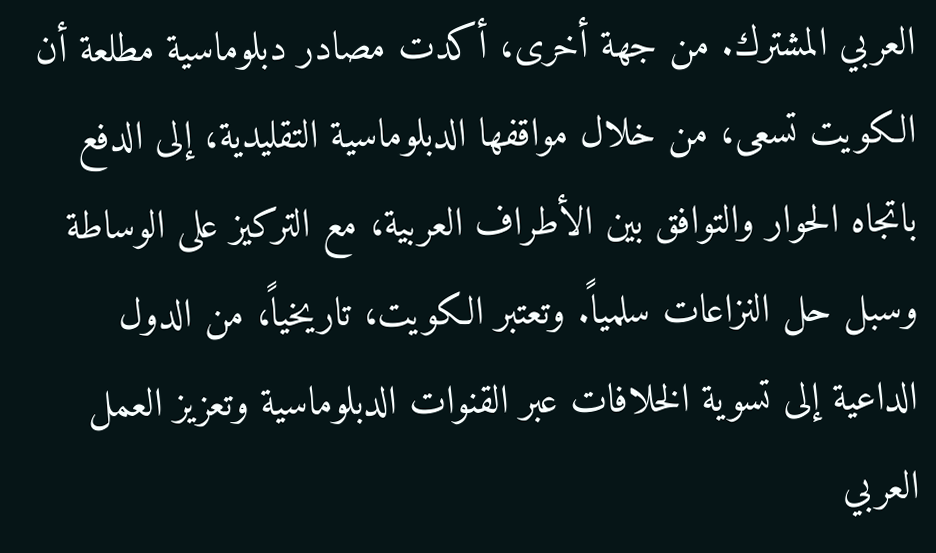العربي المشترك. من جهة أخرى، أكدت مصادر دبلوماسية مطلعة أن الكويت تسعى، من خلال مواقفها الدبلوماسية التقليدية، إلى الدفع باتجاه الحوار والتوافق بين الأطراف العربية، مع التركيز على الوساطة وسبل حل النزاعات سلمياً. وتعتبر الكويت، تاريخياً، من الدول الداعية إلى تسوية الخلافات عبر القنوات الدبلوماسية وتعزيز العمل العربي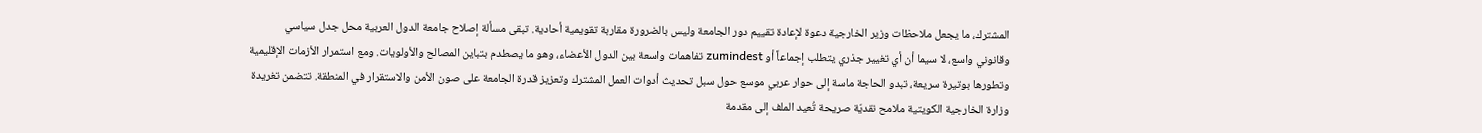المشترك، ما يجعل ملاحظات وزير الخارجية دعوة لإعادة تقييم دور الجامعة وليس بالضرورة مقاربة تقويمية أحادية. تبقى مسألة إصلاح جامعة الدول العربية محل جدل سياسي وقانوني واسع، لا سيما أن أي تغيير جذري يتطلب إجماعاً أو zumindest تفاهمات واسعة بين الدول الأعضاء، وهو ما يصطدم بتباين المصالح والأولويات. ومع استمرار الأزمات الإقليمية وتطورها بوتيرة سريعة، تبدو الحاجة ماسة إلى حوار عربي موسع حول سبل تحديث أدوات العمل المشترك وتعزيز قدرة الجامعة على صون الأمن والاستقرار في المنطقة. تتضمن تغريدة وزارة الخارجية الكويتية ملامح نقديّة صريحة تُعيد الملف إلى مقدمة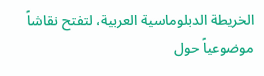الخريطة الدبلوماسية العربية، لتفتح نقاشاً موضوعياً حول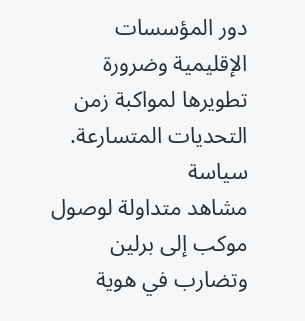دور المؤسسات الإقليمية وضرورة تطويرها لمواكبة زمن التحديات المتسارعة.
سياسة
مشاهد متداولة لوصول موكب إلى برلين وتضارب في هوية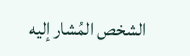الشخص المُشار إليه